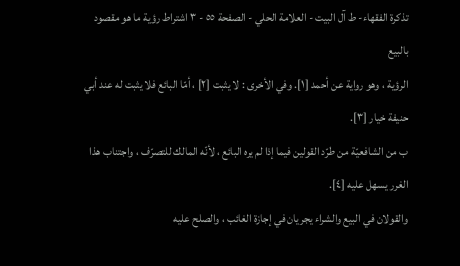تذكرة الفقهاء- ط آل البيت - العلامة الحلي - الصفحة ٥٥ - ٣ اشتراط رؤية ما هو مقصود بالبيع
الرؤية ، وهو رواية عن أحمد [١]. وفي الأخرى : لا يثبت [٢] ، أمّا البائع فلا يثبت له عند أبي حنيفة خيار [٣].
ب من الشافعيّة من طرّد القولين فيما إذا لم يره البائع ، لأنّه المالك للتصرّف ، واجتناب هذا الغرر يسهل عليه [٤].
والقولان في البيع والشراء يجريان في إجازة الغائب ، والصلح عليه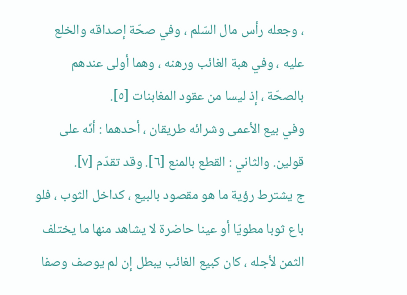، وجعله رأس مال السّلم ، وفي صحّة إصداقه والخلع عليه ، وفي هبة الغائب ورهنه ، وهما أولى عندهم بالصحّة ، إذ ليسا من عقود المغابنات [٥].
وفي بيع الأعمى وشرائه طريقان ، أحدهما : أنّه على قولين. والثاني : القطع بالمنع [٦]. وقد تقدّم [٧].
ج يشترط رؤية ما هو مقصود بالبيع ، كداخل الثوب ، فلو باع ثوبا مطويّا أو عينا حاضرة لا يشاهد منها ما يختلف الثمن لأجله ، كان كبيع الغائب يبطل إن لم يوصف وصفا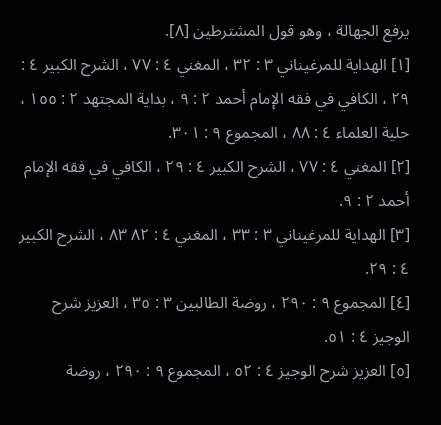يرفع الجهالة ، وهو قول المشترطين [٨].
[١] الهداية للمرغيناني ٣ : ٣٢ ، المغني ٤ : ٧٧ ، الشرح الكبير ٤ : ٢٩ ، الكافي في فقه الإمام أحمد ٢ : ٩ ، بداية المجتهد ٢ : ١٥٥ ، حلية العلماء ٤ : ٨٨ ، المجموع ٩ : ٣٠١.
[٢] المغني ٤ : ٧٧ ، الشرح الكبير ٤ : ٢٩ ، الكافي في فقه الإمام أحمد ٢ : ٩.
[٣] الهداية للمرغيناني ٣ : ٣٣ ، المغني ٤ : ٨٢ ٨٣ ، الشرح الكبير ٤ : ٢٩.
[٤] المجموع ٩ : ٢٩٠ ، روضة الطالبين ٣ : ٣٥ ، العزيز شرح الوجيز ٤ : ٥١.
[٥] العزيز شرح الوجيز ٤ : ٥٢ ، المجموع ٩ : ٢٩٠ ، روضة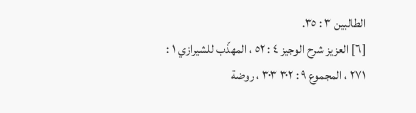الطالبين ٣ : ٣٥.
[٦] العزيز شرح الوجيز ٤ : ٥٢ ، المهذّب للشيرازي ١ : ٢٧١ ، المجموع ٩ : ٣٠٢ ٣٠٣ ، روضة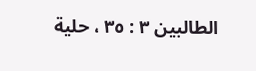الطالبين ٣ : ٣٥ ، حلية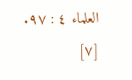العلماء ٤ : ٩٧.
[٧]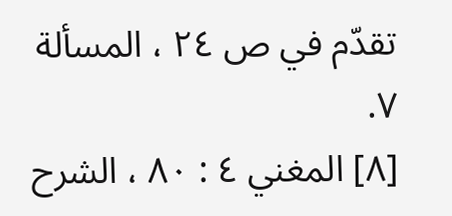تقدّم في ص ٢٤ ، المسألة ٧.
[٨] المغني ٤ : ٨٠ ، الشرح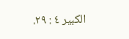الكبير ٤ : ٢٩.